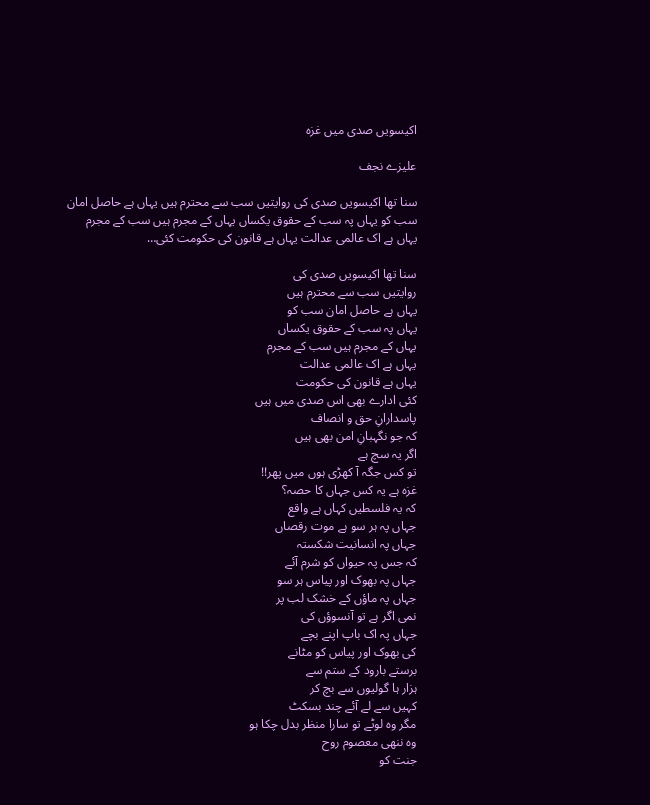اکیسویں صدی میں غزہ

علیزے نجف

سنا تھا اکیسویں صدی کی روایتیں سب سے محترم ہیں یہاں ہے حاصل امان سب کو یہاں پہ سب کے حقوق یکساں یہاں کے مجرم ہیں سب کے مجرم یہاں ہے اک عالمی عدالت یہاں ہے قانون کی حکومت کئی…

سنا تھا اکیسویں صدی کی
روایتیں سب سے محترم ہیں
یہاں ہے حاصل امان سب کو
یہاں پہ سب کے حقوق یکساں
یہاں کے مجرم ہیں سب کے مجرم
یہاں ہے اک عالمی عدالت
یہاں ہے قانون کی حکومت
کئی ادارے بھی اس صدی میں ہیں
پاسدارانِ حق و انصاف
کہ جو نگہبانِ امن بھی ہیں
اگر یہ سچ ہے
تو کس جگہ آ کھڑی ہوں میں پھر!!
غزہ ہے یہ کس جہاں کا حصہ؟
کہ یہ فلسطیں کہاں ہے واقع
جہاں پہ ہر سو ہے موت رقصاں
جہاں پہ انسانیت شکستہ
کہ جس پہ حیواں کو شرم آئے
جہاں پہ بھوک اور پیاس ہر سو
جہاں پہ ماؤں کے خشک لب پر
نمی اگر ہے تو آنسوؤں کی
جہاں پہ اک باپ اپنے بچے
کی بھوک اور پیاس کو مٹانے
برستے بارود کے ستم سے
ہزار ہا گولیوں سے بچ کر
کہیں سے لے آئے چند بسکٹ
مگر وہ لوٹے تو سارا منظر بدل چکا ہو
وہ ننھی معصوم روح
جنت کو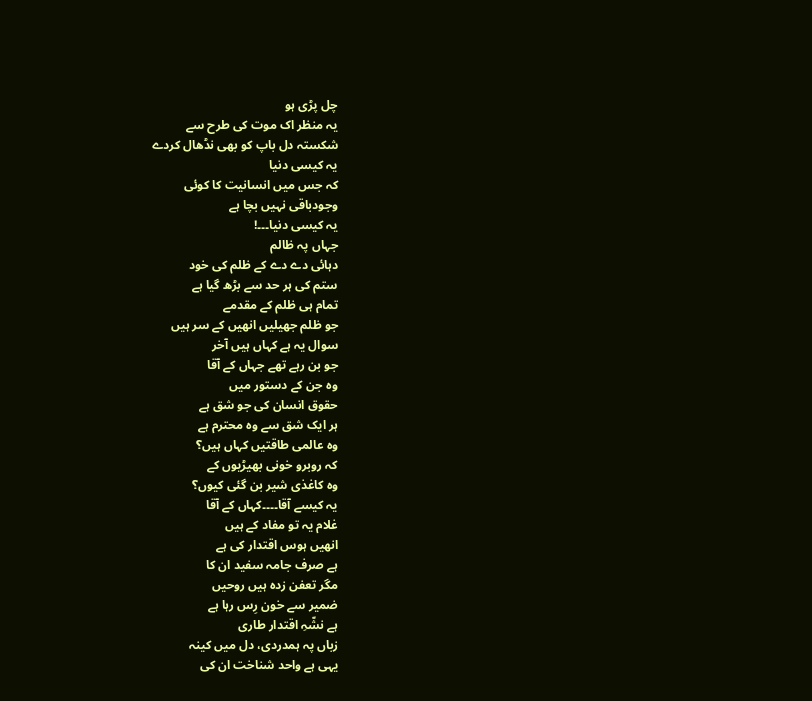چل پڑی ہو
یہ منظر اک موت کی طرح سے
شکستہ دل باپ کو بھی نڈھال کردے
یہ کیسی دنیا
کہ جس میں انسانیت کا کوئی
وجودباقی نہیں بچا ہے
یہ کیسی دنیا۔۔۔!
جہاں پہ ظالم
دہائی دے دے کے ظلم کی خود
ستم کی ہر حد سے بڑھ گیا ہے
تمام ہی ظلم کے مقدمے
جو ظلم جھیلیں انھیں کے سر ہیں
سوال یہ ہے کہاں ہیں آخر
جو بن رہے تھے جہاں کے آقا
وہ جن کے دستور میں
حقوق انسان کی جو شق ہے
ہر ایک شق سے وہ محترم ہے
وہ عالمی طاقتیں کہاں ہیں؟
کہ روبرو خونی بھیڑیوں کے
وہ کاغذی شیر بن گئی کیوں؟
یہ کیسے آقا۔۔۔۔کہاں کے آقا
غلام یہ تو مفاد کے ہیں
انھیں ہوس اقتدار کی ہے
ہے صرف جامہ سفید ان کا
مگر تعفن زدہ ہیں روحیں
ضمیر سے خون رِس رہا ہے
ہے نشّہِ اقتدار طاری
زباں پہ ہمدردی، دل میں کینہ
یہی ہے واحد شناخت ان کی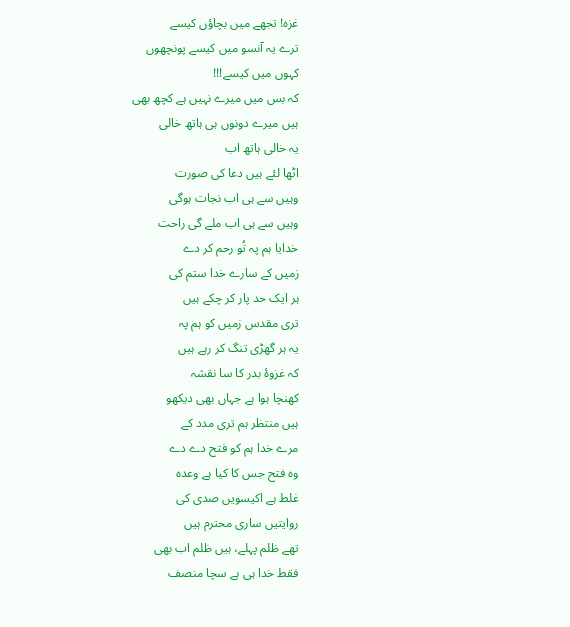غزہ! تجھے میں بچاؤں کیسے
ترے یہ آنسو میں کیسے پونچھوں
کہوں میں کیسے!!!
کہ بس میں میرے نہیں ہے کچھ بھی
ہیں میرے دونوں ہی ہاتھ خالی
یہ خالی ہاتھ اب
اٹھا لئے ہیں دعا کی صورت
وہیں سے ہی اب نجات ہوگی
وہیں سے ہی اب ملے گی راحت
خدایا ہم پہ تُو رحم کر دے
زمیں کے سارے خدا ستم کی
ہر ایک حد پار کر چکے ہیں
تری مقدس زمیں کو ہم پہ
یہ ہر گھڑی تنگ کر رہے ہیں
کہ غزوۂ بدر کا سا نقشہ
کھنچا ہوا ہے جہاں بھی دیکھو
ہیں منتظر ہم تری مدد کے
مرے خدا ہم کو فتح دے دے
وہ فتح جس کا کیا ہے وعدہ
غلط ہے اکیسویں صدی کی
روایتیں ساری محترم ہیں
تھے ظلم پہلے، ہیں ظلم اب بھی
فقط خدا ہی ہے سچا منصف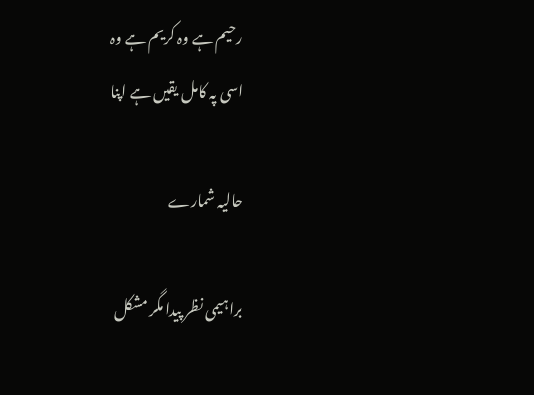رحیم ہے وہ کریم ہے وہ
اسی پہ کامل یقیں ہے اپنا

حالیہ شمارے

براہیمی نظر پیدا مگر مشکل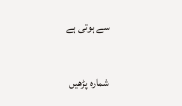سے ہوتی ہے

شمارہ پڑھیں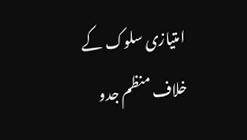امتیازی سلوک کے خلاف منظم جدو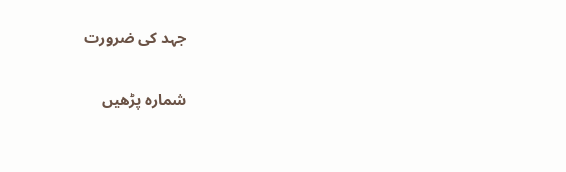جہد کی ضرورت

شمارہ پڑھیں